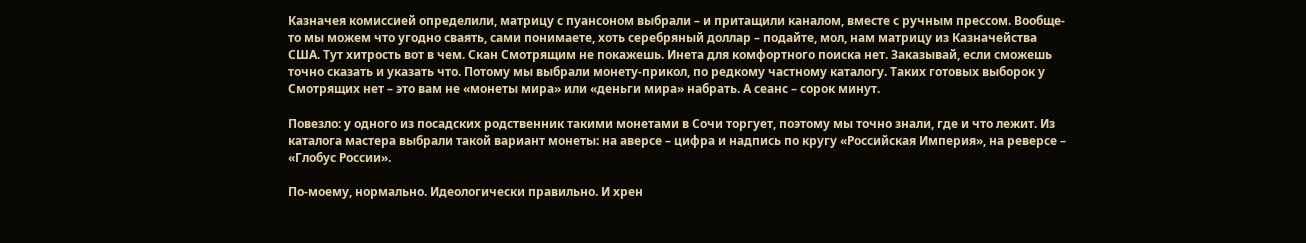Казначея комиссией определили, матрицу с пуансоном выбрали – и притащили каналом, вместе с ручным прессом. Вообще-то мы можем что угодно сваять, сами понимаете, хоть серебряный доллар – подайте, мол, нам матрицу из Казначейства США. Тут хитрость вот в чем. Скан Смотрящим не покажешь. Инета для комфортного поиска нет. Заказывай, если сможешь точно сказать и указать что. Потому мы выбрали монету-прикол, по редкому частному каталогу. Таких готовых выборок у Смотрящих нет – это вам не «монеты мира» или «деньги мира» набрать. А сеанс – сорок минут.

Повезло: у одного из посадских родственник такими монетами в Сочи торгует, поэтому мы точно знали, где и что лежит. Из каталога мастера выбрали такой вариант монеты: на аверсе – цифра и надпись по кругу «Российская Империя», на реверсе – «Глобус России».

По-моему, нормально. Идеологически правильно. И хрен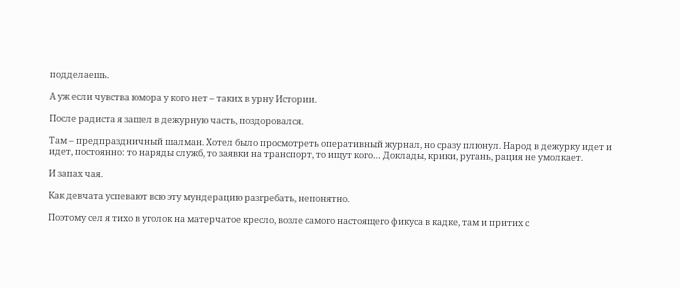подделаешь.

А уж если чувства юмора у кого нет – таких в урну Истории.

После радиста я зашел в дежурную часть, поздоровался.

Там – предпраздничный шалман. Хотел было просмотреть оперативный журнал, но сразу плюнул. Народ в дежурку идет и идет, постоянно: то наряды служб, то заявки на транспорт, то ищут кого… Доклады, крики, ругань, рация не умолкает.

И запах чая.

Как девчата успевают всю эту мундерацию разгребать, непонятно.

Поэтому сел я тихо в уголок на матерчатое кресло, возле самого настоящего фикуса в кадке, там и притих с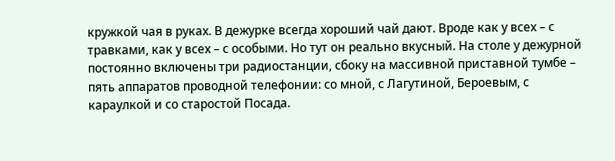кружкой чая в руках. В дежурке всегда хороший чай дают. Вроде как у всех – с травками, как у всех – с особыми. Но тут он реально вкусный. На столе у дежурной постоянно включены три радиостанции, сбоку на массивной приставной тумбе – пять аппаратов проводной телефонии: со мной, с Лагутиной, Бероевым, с караулкой и со старостой Посада.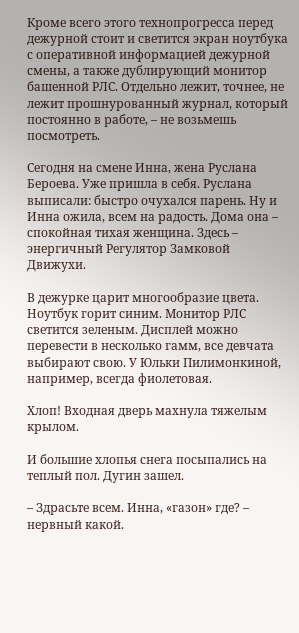Кроме всего этого технопрогресса перед дежурной стоит и светится экран ноутбука с оперативной информацией дежурной смены, а также дублирующий монитор башенной РЛС. Отдельно лежит, точнее, не лежит прошнурованный журнал, который постоянно в работе, – не возьмешь посмотреть.

Сегодня на смене Инна, жена Руслана Бероева. Уже пришла в себя. Руслана выписали: быстро очухался парень. Ну и Инна ожила, всем на радость. Дома она – спокойная тихая женщина. Здесь – энергичный Регулятор Замковой Движухи.

В дежурке царит многообразие цвета. Ноутбук горит синим. Монитор РЛС светится зеленым. Дисплей можно перевести в несколько гамм, все девчата выбирают свою. У Юльки Пилимонкиной, например, всегда фиолетовая.

Хлоп! Входная дверь махнула тяжелым крылом.

И большие хлопья снега посыпались на теплый пол. Дугин зашел.

– Здрасьте всем. Инна, «газон» где? – нервный какой.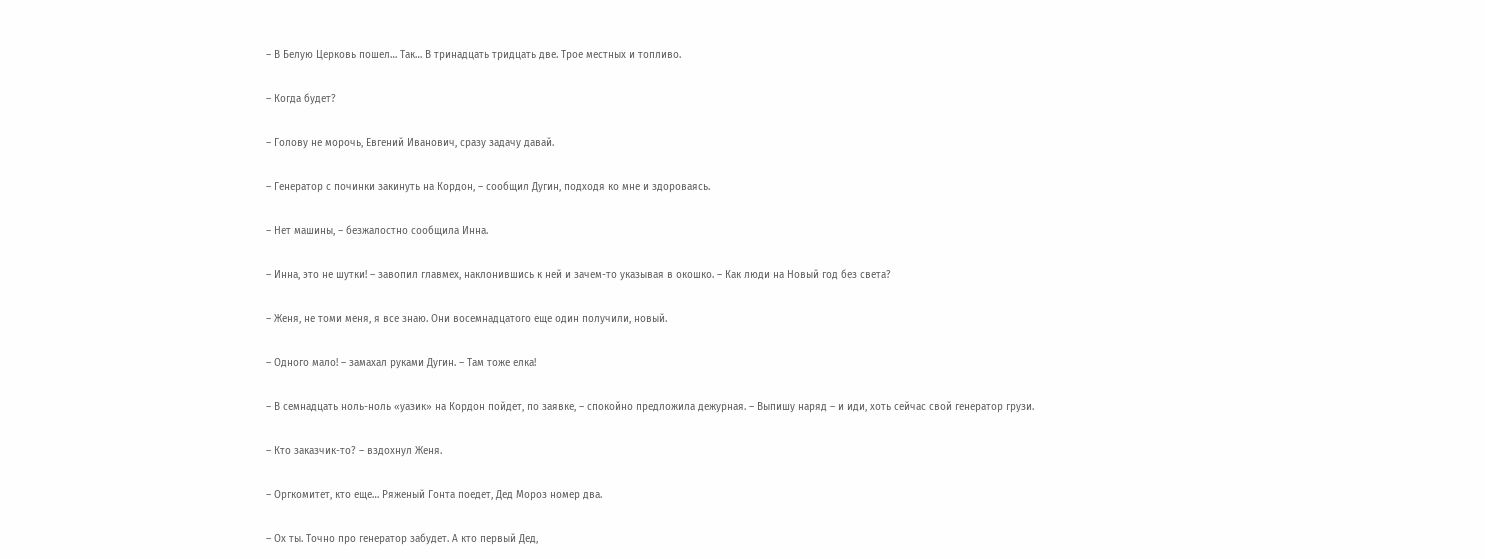– В Белую Церковь пошел… Так… В тринадцать тридцать две. Трое местных и топливо.

– Когда будет?

– Голову не морочь, Евгений Иванович, сразу задачу давай.

– Генератор с починки закинуть на Кордон, – сообщил Дугин, подходя ко мне и здороваясь.

– Нет машины, – безжалостно сообщила Инна.

– Инна, это не шутки! – завопил главмех, наклонившись к ней и зачем-то указывая в окошко. – Как люди на Новый год без света?

– Женя, не томи меня, я все знаю. Они восемнадцатого еще один получили, новый.

– Одного мало! – замахал руками Дугин. – Там тоже елка!

– В семнадцать ноль-ноль «уазик» на Кордон пойдет, по заявке, – спокойно предложила дежурная. – Выпишу наряд – и иди, хоть сейчас свой генератор грузи.

– Кто заказчик-то? – вздохнул Женя.

– Оргкомитет, кто еще… Ряженый Гонта поедет, Дед Мороз номер два.

– Ох ты. Точно про генератор забудет. А кто первый Дед,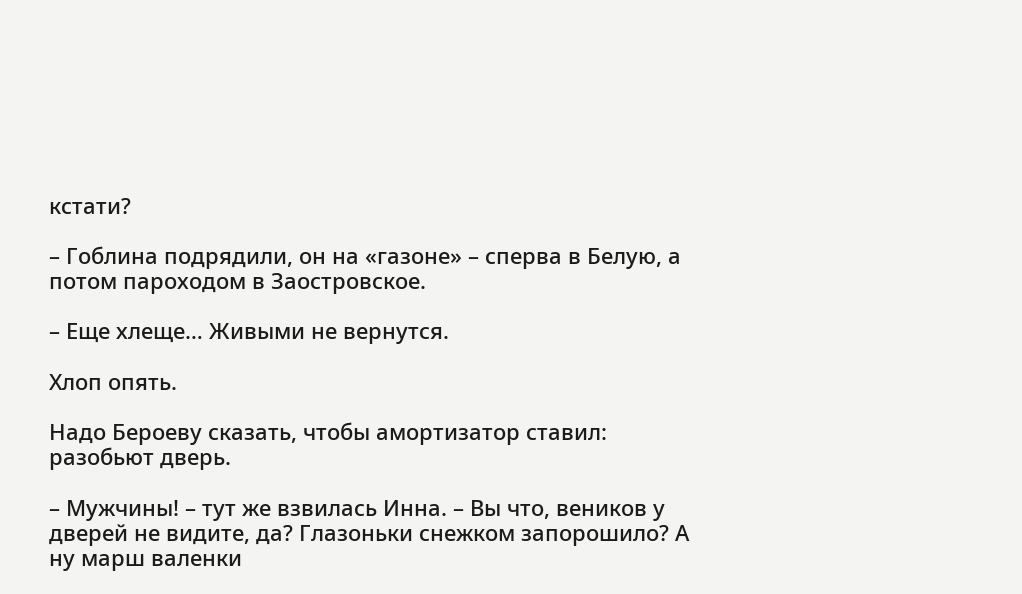кстати?

– Гоблина подрядили, он на «газоне» – сперва в Белую, а потом пароходом в Заостровское.

– Еще хлеще… Живыми не вернутся.

Хлоп опять.

Надо Бероеву сказать, чтобы амортизатор ставил: разобьют дверь.

– Мужчины! – тут же взвилась Инна. – Вы что, веников у дверей не видите, да? Глазоньки снежком запорошило? А ну марш валенки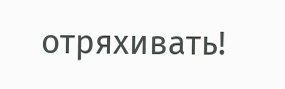отряхивать!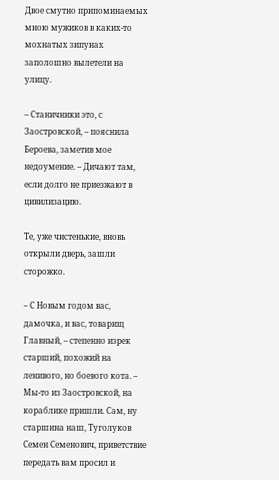Двое смутно припоминаемых мною мужиков в каких-то мохнатых зипунах заполошно вылетели на улицу.

– Станичники это, с Заостровской, – пояснила Бероева, заметив мое недоумение. – Дичают там, если долго не приезжают в цивилизацию.

Те, уже чистенькие, вновь открыли дверь, зашли сторожко.

– С Новым годом вас, дамочка, и вас, товарищ Главный, – степенно изрек старший, похожий на ленивого, но боевого кота. – Мы-то из Заостровской, на кораблике пришли. Сам, ну старшина наш, Туголуков Семен Семенович, приветствие передать вам просил и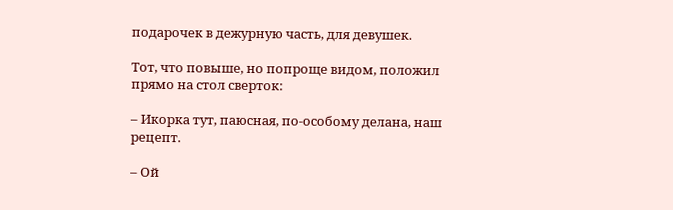подарочек в дежурную часть, для девушек.

Тот, что повыше, но попроще видом, положил прямо на стол сверток:

– Икорка тут, паюсная, по-особому делана, наш рецепт.

– Ой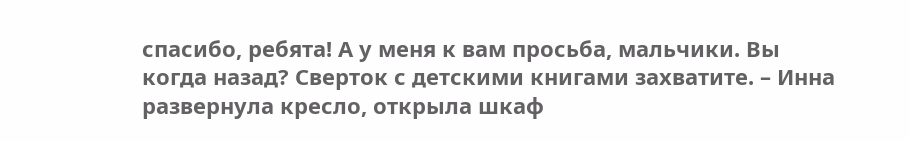спасибо, ребята! А у меня к вам просьба, мальчики. Вы когда назад? Сверток с детскими книгами захватите. – Инна развернула кресло, открыла шкаф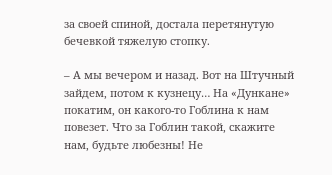за своей спиной, достала перетянутую бечевкой тяжелую стопку.

– А мы вечером и назад. Вот на Штучный зайдем, потом к кузнецу… На «Дункане» покатим, он какого-то Гоблина к нам повезет. Что за Гоблин такой, скажите нам, будьте любезны! Не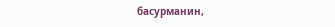басурманин,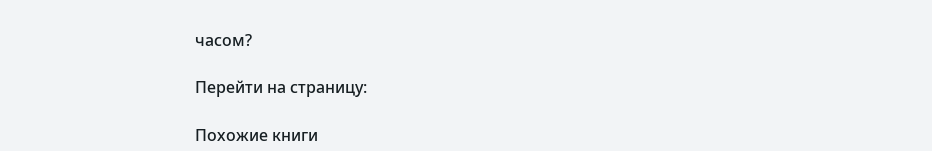часом?

Перейти на страницу:

Похожие книги